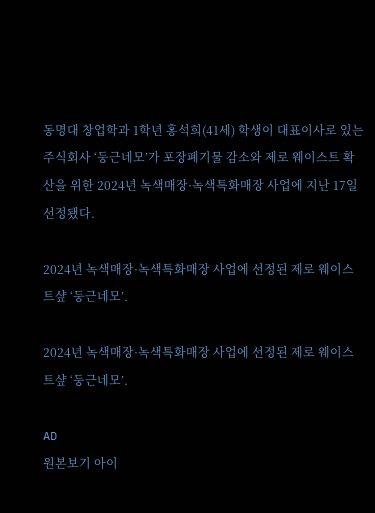동명대 창업학과 1학년 홍석희(41세) 학생이 대표이사로 있는 주식회사 ‘둥근네모’가 포장폐기물 감소와 제로 웨이스트 확산을 위한 2024년 녹색매장·녹색특화매장 사업에 지난 17일 선정됐다.

2024년 녹색매장·녹색특화매장 사업에 선정된 제로 웨이스트샾 ‘둥근네모’.

2024년 녹색매장·녹색특화매장 사업에 선정된 제로 웨이스트샾 ‘둥근네모’.

AD
원본보기 아이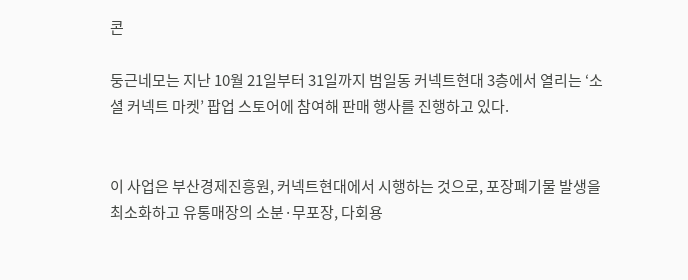콘

둥근네모는 지난 10월 21일부터 31일까지 범일동 커넥트현대 3층에서 열리는 ‘소셜 커넥트 마켓’ 팝업 스토어에 참여해 판매 행사를 진행하고 있다.


이 사업은 부산경제진흥원, 커넥트현대에서 시행하는 것으로, 포장폐기물 발생을 최소화하고 유통매장의 소분·무포장, 다회용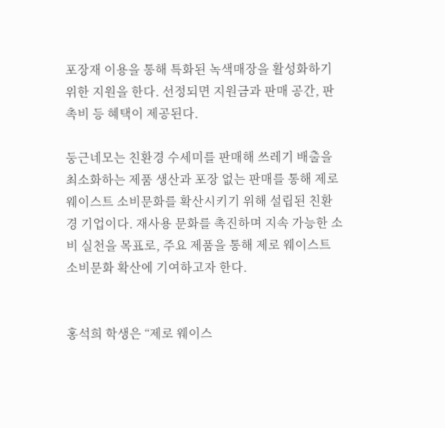포장재 이용을 통해 특화된 녹색매장을 활성화하기 위한 지원을 한다. 선정되면 지원금과 판매 공간, 판촉비 등 혜택이 제공된다.

둥근네모는 친환경 수세미를 판매해 쓰레기 배출을 최소화하는 제품 생산과 포장 없는 판매를 통해 제로 웨이스트 소비문화를 확산시키기 위해 설립된 친환경 기업이다. 재사용 문화를 촉진하며 지속 가능한 소비 실천을 목표로, 주요 제품을 통해 제로 웨이스트 소비문화 확산에 기여하고자 한다.


홍석희 학생은 “제로 웨이스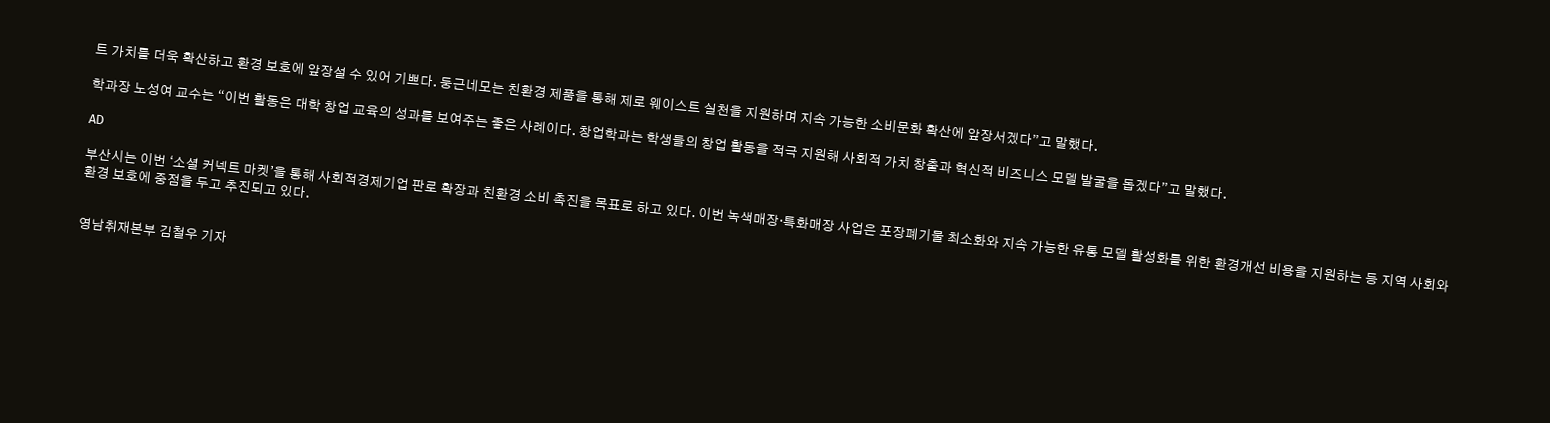트 가치를 더욱 확산하고 환경 보호에 앞장설 수 있어 기쁘다. 둥근네모는 친환경 제품을 통해 제로 웨이스트 실천을 지원하며 지속 가능한 소비문화 확산에 앞장서겠다”고 말했다.

학과장 노성여 교수는 “이번 활동은 대학 창업 교육의 성과를 보여주는 좋은 사례이다. 창업학과는 학생들의 창업 활동을 적극 지원해 사회적 가치 창출과 혁신적 비즈니스 모델 발굴을 돕겠다”고 말했다.

AD

부산시는 이번 ‘소셜 커넥트 마켓’을 통해 사회적경제기업 판로 확장과 친환경 소비 촉진을 목표로 하고 있다. 이번 녹색매장·특화매장 사업은 포장폐기물 최소화와 지속 가능한 유통 모델 활성화를 위한 환경개선 비용을 지원하는 등 지역 사회와 환경 보호에 중점을 두고 추진되고 있다.


영남취재본부 김철우 기자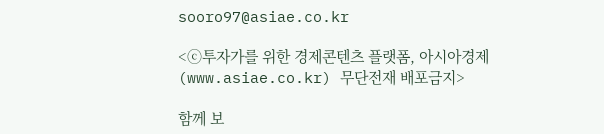sooro97@asiae.co.kr

<ⓒ투자가를 위한 경제콘텐츠 플랫폼, 아시아경제(www.asiae.co.kr) 무단전재 배포금지>

함께 보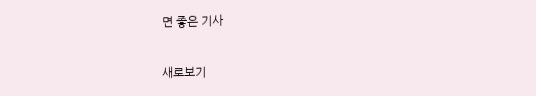면 좋은 기사

새로보기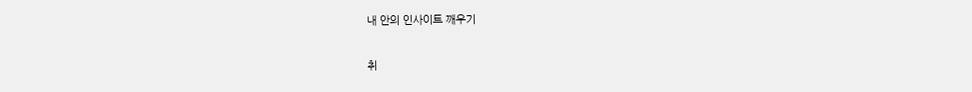내 안의 인사이트 깨우기

취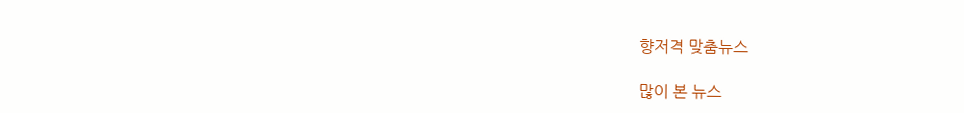향저격 맞춤뉴스

많이 본 뉴스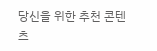당신을 위한 추천 콘텐츠